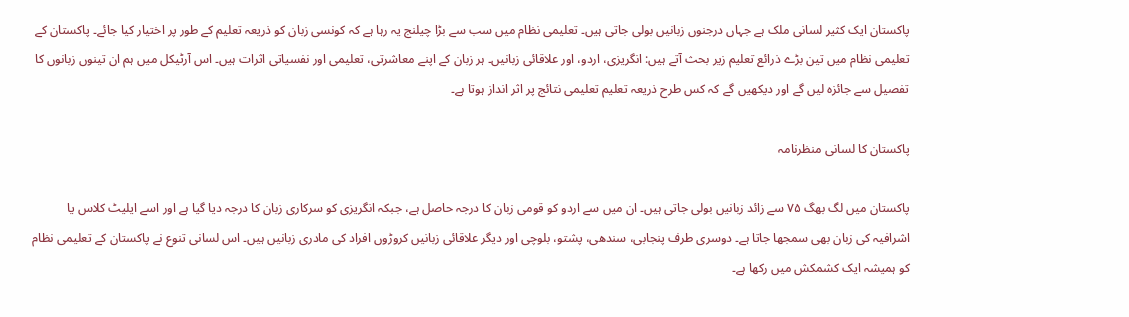پاکستان ایک کثیر لسانی ملک ہے جہاں درجنوں زبانیں بولی جاتی ہیں۔ تعلیمی نظام میں سب سے بڑا چیلنج یہ رہا ہے کہ کونسی زبان کو ذریعہ تعلیم کے طور پر اختیار کیا جائے۔ پاکستان کے تعلیمی نظام میں تین بڑے ذرائع تعلیم زیر بحث آتے ہیں: انگریزی، اردو، اور علاقائی زبانیں۔ ہر زبان کے اپنے معاشرتی، تعلیمی اور نفسیاتی اثرات ہیں۔ اس آرٹیکل میں ہم ان تینوں زبانوں کا تفصیل سے جائزہ لیں گے اور دیکھیں گے کہ کس طرح ذریعہ تعلیم تعلیمی نتائج پر اثر انداز ہوتا ہے۔

پاکستان کا لسانی منظرنامہ

پاکستان میں لگ بھگ ۷۵ سے زائد زبانیں بولی جاتی ہیں۔ ان میں سے اردو کو قومی زبان کا درجہ حاصل ہے، جبکہ انگریزی کو سرکاری زبان کا درجہ دیا گیا ہے اور اسے ایلیٹ کلاس یا اشرافیہ کی زبان بھی سمجھا جاتا ہے۔ دوسری طرف پنجابی، سندھی، پشتو، بلوچی اور دیگر علاقائی زبانیں کروڑوں افراد کی مادری زبانیں ہیں۔ اس لسانی تنوع نے پاکستان کے تعلیمی نظام کو ہمیشہ ایک کشمکش میں رکھا ہے۔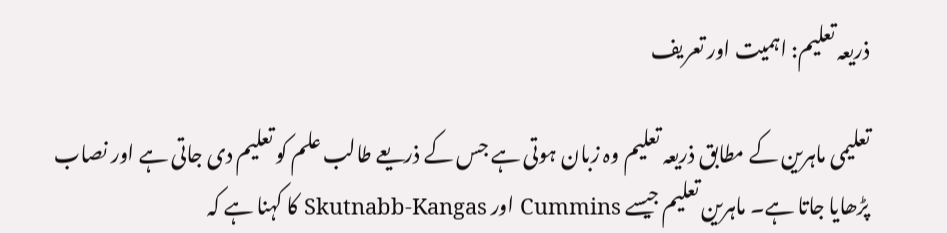ذریعہ تعلیم: اہمیت اور تعریف

تعلیمی ماہرین کے مطابق ذریعہ تعلیم وہ زبان ہوتی ہے جس کے ذریعے طالب علم کو تعلیم دی جاتی ہے اور نصاب پڑھایا جاتا ہے۔ ماہرین تعلیم جیسے Cummins اور Skutnabb-Kangas کا کہنا ہے کہ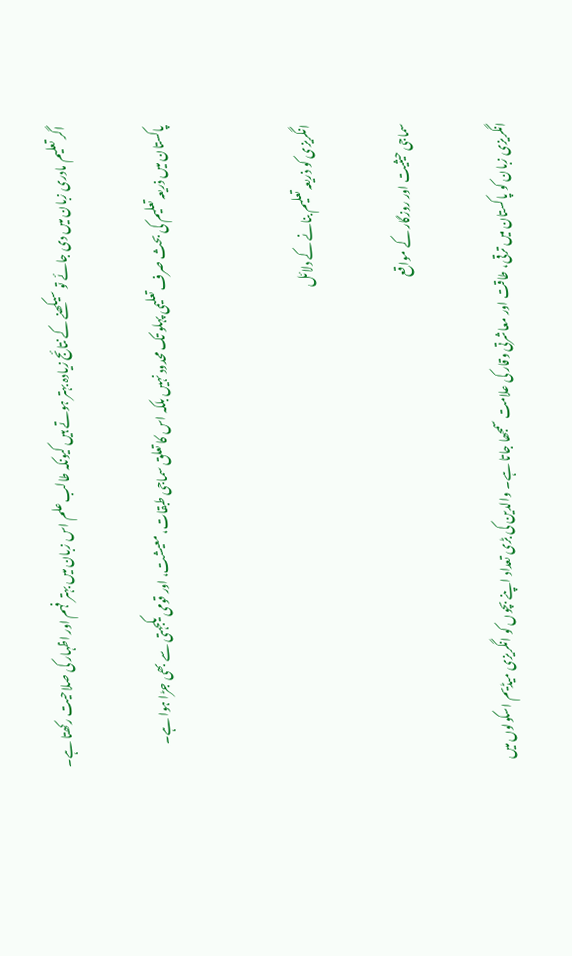اگر تعلیم مادری زبان میں دی جائے تو سیکھنے کے نتائج زیادہ بہتر ہوتے ہیں کیونکہ طالب علم اس زبان میں بہتر فہم اور اظہار کی صلاحیت رکھتا ہے۔

پاکستان میں ذریعہ تعلیم کی بحث صرف تعلیمی پہلو تک محدود نہیں بلکہ اس کا تعلق سماجی طبقات، معیشت، اور قومی یکجہتی سے بھی جڑا ہوا ہے۔


انگریزی کو ذریعہ تعلیم بنانے کے دلائل

سماجی حیثیت اور روزگار کے مواقع

انگریزی زبان کو پاکستان میں ترقی، طاقت اور معاشرتی وقار کی علامت سمجھا جاتا ہے۔ والدین کی بڑی تعداد اپنے بچوں کو انگریزی میڈیم اسکولوں میں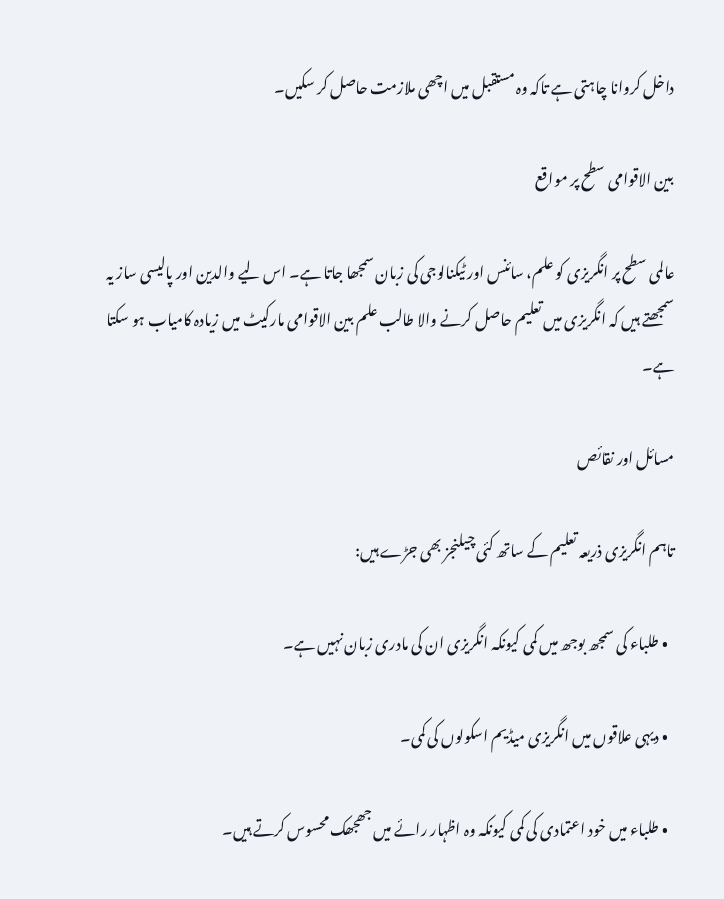داخل کروانا چاہتی ہے تاکہ وہ مستقبل میں اچھی ملازمت حاصل کر سکیں۔

بین الاقوامی سطح پر مواقع

عالمی سطح پر انگریزی کو علم، سائنس اور ٹیکنالوجی کی زبان سمجھا جاتا ہے۔ اس لیے والدین اور پالیسی ساز یہ سمجھتے ہیں کہ انگریزی میں تعلیم حاصل کرنے والا طالب علم بین الاقوامی مارکیٹ میں زیادہ کامیاب ہو سکتا ہے۔

مسائل اور نقائص

تاہم انگریزی ذریعہ تعلیم کے ساتھ کئی چیلنجز بھی جڑے ہیں:

  • طلباء کی سمجھ بوجھ میں کمی کیونکہ انگریزی ان کی مادری زبان نہیں ہے۔

  • دیہی علاقوں میں انگریزی میڈیم اسکولوں کی کمی۔

  • طلباء میں خود اعتمادی کی کمی کیونکہ وہ اظہار رائے میں جھجھک محسوس کرتے ہیں۔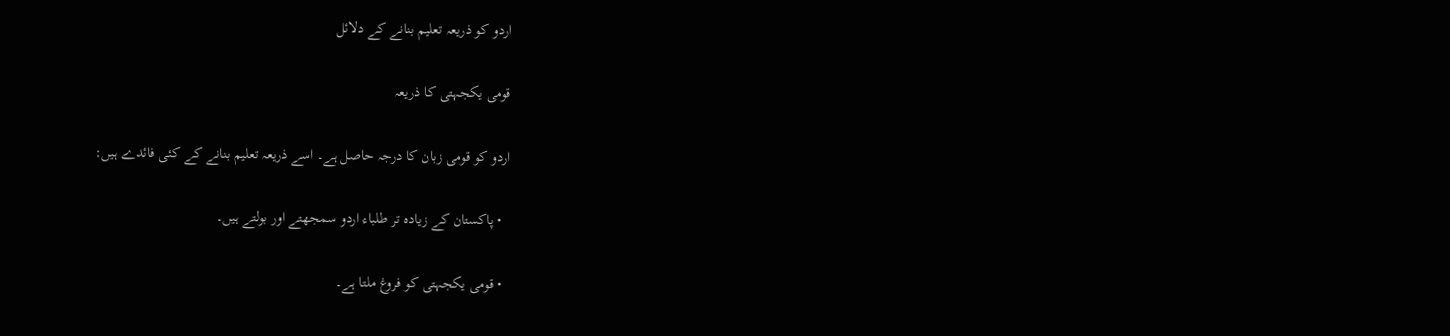اردو کو ذریعہ تعلیم بنانے کے دلائل

قومی یکجہتی کا ذریعہ

اردو کو قومی زبان کا درجہ حاصل ہے۔ اسے ذریعہ تعلیم بنانے کے کئی فائدے ہیں:

  • پاکستان کے زیادہ تر طلباء اردو سمجھتے اور بولتے ہیں۔

  • قومی یکجہتی کو فروغ ملتا ہے۔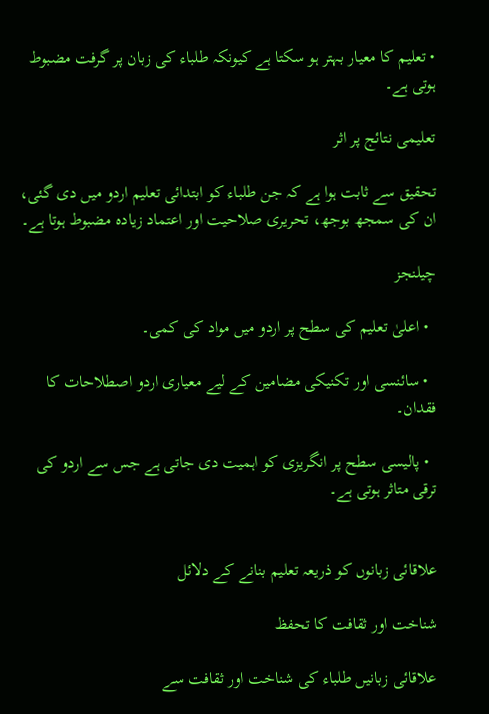• تعلیم کا معیار بہتر ہو سکتا ہے کیونکہ طلباء کی زبان پر گرفت مضبوط ہوتی ہے۔

تعلیمی نتائج پر اثر

تحقیق سے ثابت ہوا ہے کہ جن طلباء کو ابتدائی تعلیم اردو میں دی گئی، ان کی سمجھ بوجھ، تحریری صلاحیت اور اعتماد زیادہ مضبوط ہوتا ہے۔

چیلنجز

  • اعلیٰ تعلیم کی سطح پر اردو میں مواد کی کمی۔

  • سائنسی اور تکنیکی مضامین کے لیے معیاری اردو اصطلاحات کا فقدان۔

  • پالیسی سطح پر انگریزی کو اہمیت دی جاتی ہے جس سے اردو کی ترقی متاثر ہوتی ہے۔


علاقائی زبانوں کو ذریعہ تعلیم بنانے کے دلائل

شناخت اور ثقافت کا تحفظ

علاقائی زبانیں طلباء کی شناخت اور ثقافت سے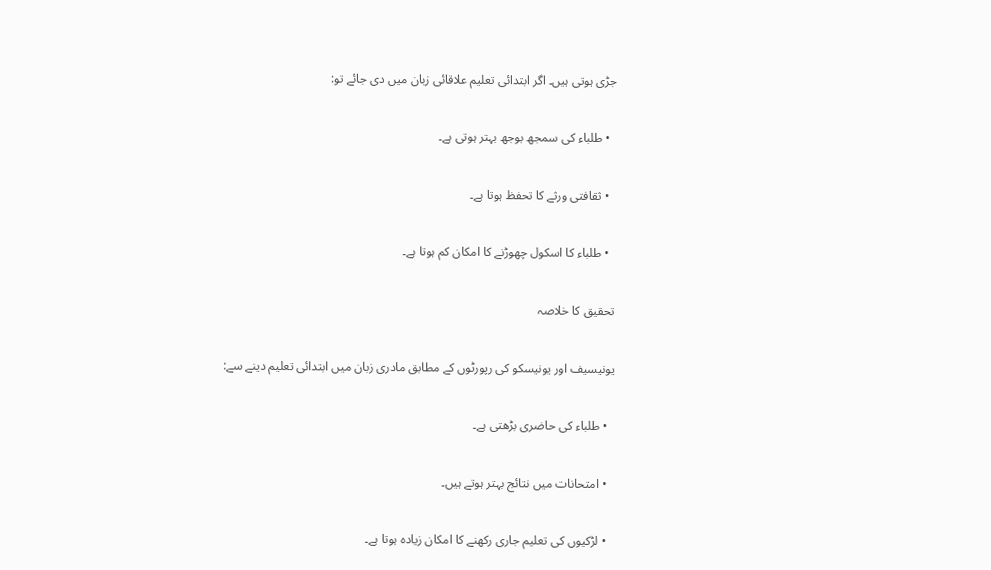جڑی ہوتی ہیں۔ اگر ابتدائی تعلیم علاقائی زبان میں دی جائے تو:

  • طلباء کی سمجھ بوجھ بہتر ہوتی ہے۔

  • ثقافتی ورثے کا تحفظ ہوتا ہے۔

  • طلباء کا اسکول چھوڑنے کا امکان کم ہوتا ہے۔

تحقیق کا خلاصہ

یونیسیف اور یونیسکو کی رپورٹوں کے مطابق مادری زبان میں ابتدائی تعلیم دینے سے:

  • طلباء کی حاضری بڑھتی ہے۔

  • امتحانات میں نتائج بہتر ہوتے ہیں۔

  • لڑکیوں کی تعلیم جاری رکھنے کا امکان زیادہ ہوتا ہے۔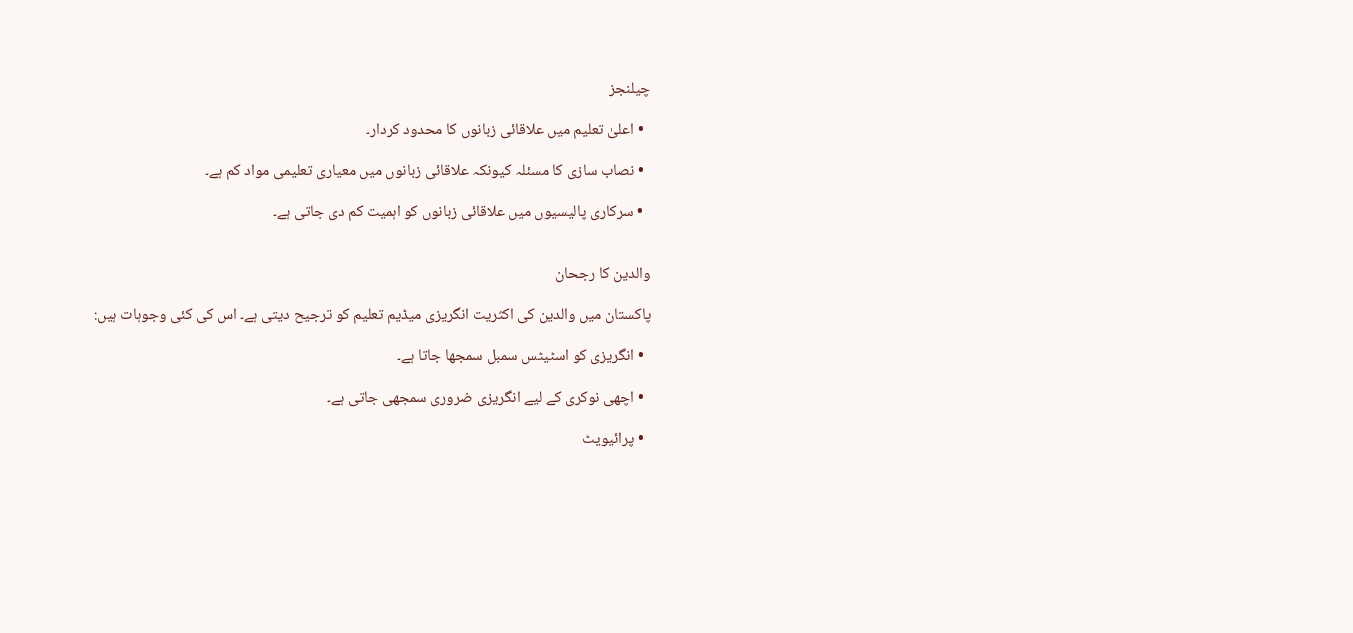چیلنجز

  • اعلیٰ تعلیم میں علاقائی زبانوں کا محدود کردار۔

  • نصاب سازی کا مسئلہ کیونکہ علاقائی زبانوں میں معیاری تعلیمی مواد کم ہے۔

  • سرکاری پالیسیوں میں علاقائی زبانوں کو اہمیت کم دی جاتی ہے۔


والدین کا رجحان

پاکستان میں والدین کی اکثریت انگریزی میڈیم تعلیم کو ترجیح دیتی ہے۔ اس کی کئی وجوہات ہیں:

  • انگریزی کو اسٹیٹس سمبل سمجھا جاتا ہے۔

  • اچھی نوکری کے لیے انگریزی ضروری سمجھی جاتی ہے۔

  • پرائیویٹ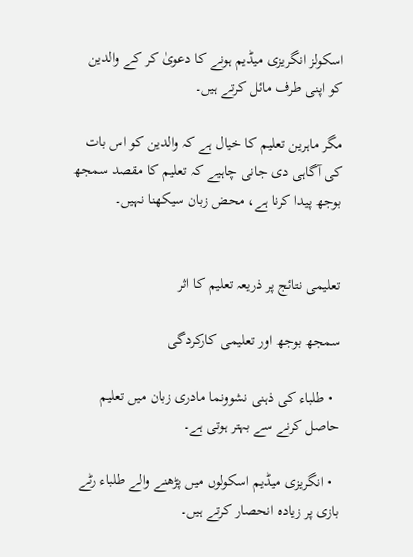اسکولز انگریزی میڈیم ہونے کا دعویٰ کر کے والدین کو اپنی طرف مائل کرتے ہیں۔

مگر ماہرین تعلیم کا خیال ہے کہ والدین کو اس بات کی آگاہی دی جانی چاہیے کہ تعلیم کا مقصد سمجھ بوجھ پیدا کرنا ہے، محض زبان سیکھنا نہیں۔


تعلیمی نتائج پر ذریعہ تعلیم کا اثر

سمجھ بوجھ اور تعلیمی کارکردگی

  • طلباء کی ذہنی نشوونما مادری زبان میں تعلیم حاصل کرنے سے بہتر ہوتی ہے۔

  • انگریزی میڈیم اسکولوں میں پڑھنے والے طلباء رٹے بازی پر زیادہ انحصار کرتے ہیں۔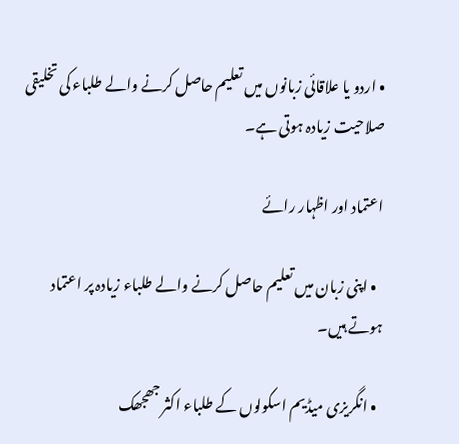• اردو یا علاقائی زبانوں میں تعلیم حاصل کرنے والے طلباء کی تخلیقی صلاحیت زیادہ ہوتی ہے۔

اعتماد اور اظہار رائے

  • اپنی زبان میں تعلیم حاصل کرنے والے طلباء زیادہ پر اعتماد ہوتے ہیں۔

  • انگریزی میڈیم اسکولوں کے طلباء اکثر جھجھک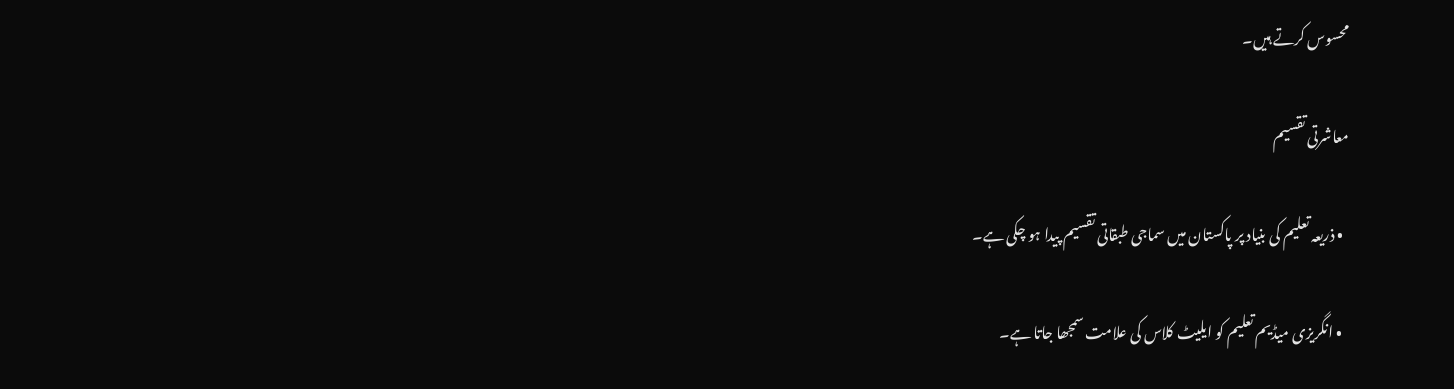محسوس کرتے ہیں۔

معاشرتی تقسیم

  • ذریعہ تعلیم کی بنیاد پر پاکستان میں سماجی طبقاتی تقسیم پیدا ہو چکی ہے۔

  • انگریزی میڈیم تعلیم کو ایلیٹ کلاس کی علامت سمجھا جاتا ہے۔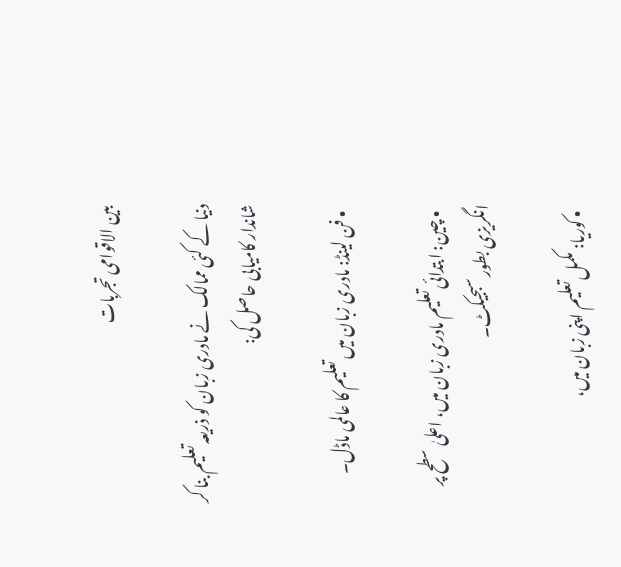بین الاقوامی تجربات

دنیا کے کئی ممالک نے مادری زبان کو ذریعہ تعلیم بنا کر شاندار کامیابی حاصل کی:

  • فن لینڈ: مادری زبان میں تعلیم کا عالمی ماڈل۔

  • چین: ابتدائی تعلیم مادری زبان میں، اعلیٰ سطح پر انگریزی بطور سبجیکٹ۔

  • کوریا: مکمل تعلیم اپنی زبان میں،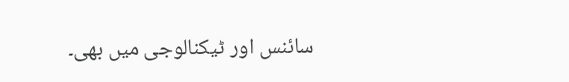سائنس اور ٹیکنالوجی میں بھی۔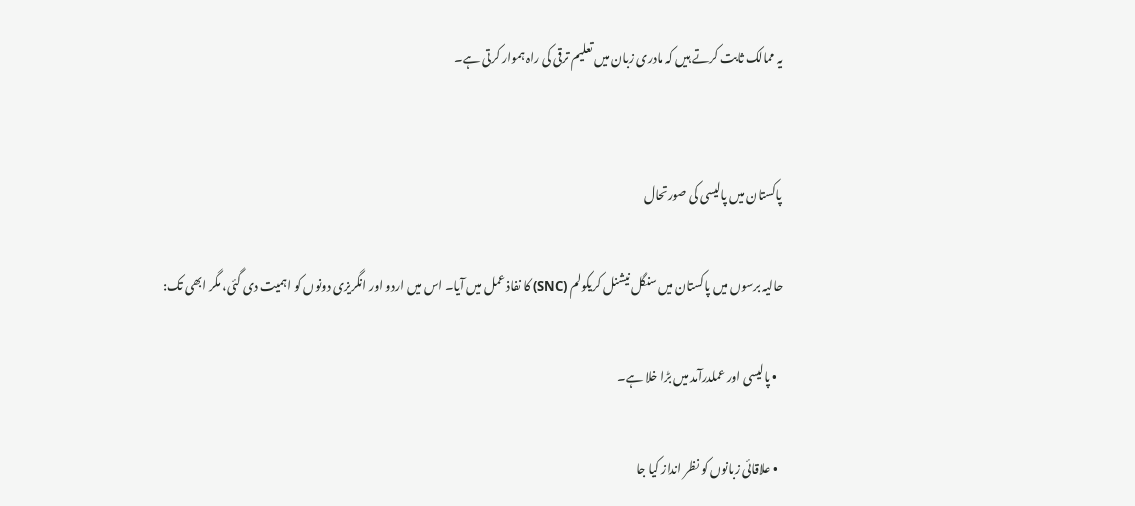یہ ممالک ثابت کرتے ہیں کہ مادری زبان میں تعلیم ترقی کی راہ ہموار کرتی ہے۔


پاکستان میں پالیسی کی صورتحال

حالیہ برسوں میں پاکستان میں سنگل نیشنل کریکولم (SNC) کا نفاذ عمل میں آیا۔ اس میں اردو اور انگریزی دونوں کو اہمیت دی گئی، مگر ابھی تک:

  • پالیسی اور عملدرآمد میں بڑا خلا ہے۔

  • علاقائی زبانوں کو نظر انداز کیا جا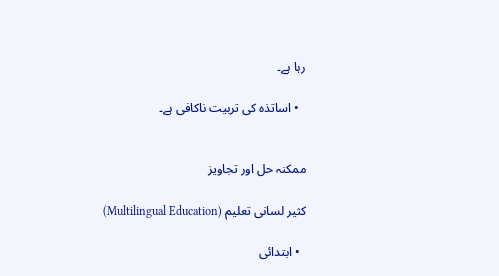رہا ہے۔

  • اساتذہ کی تربیت ناکافی ہے۔


ممکنہ حل اور تجاویز

کثیر لسانی تعلیم (Multilingual Education)

  • ابتدائی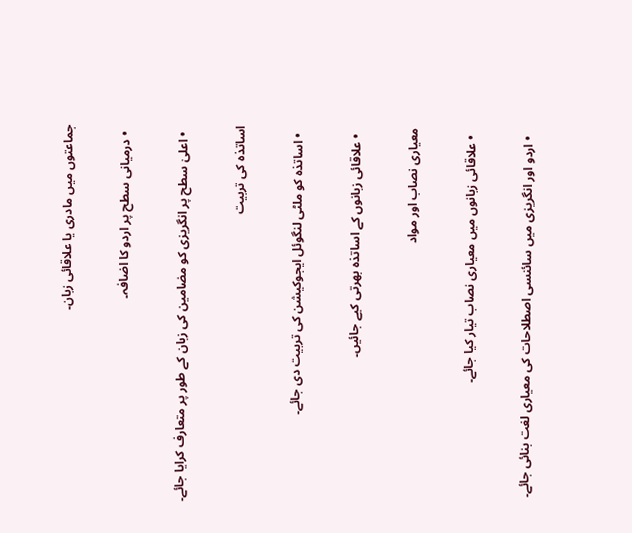جماعتوں میں مادری یا علاقائی زبان۔

  • درمیانی سطح پر اردو کا اضافہ۔

  • اعلیٰ سطح پر انگریزی کو مضامین کی زبان کے طور پر متعارف کرایا جائے۔

اساتذہ کی تربیت

  • اساتذہ کو ملٹی لنگوئل ایجوکیشن کی تربیت دی جائے۔

  • علاقائی زبانوں کے اساتذہ بھرتی کیے جائیں۔

معیاری نصاب اور مواد

  • علاقائی زبانوں میں معیاری نصاب تیار کیا جائے۔

  • اردو اور انگریزی میں سائنسی اصطلاحات کی معیاری لغت بنائی جائے۔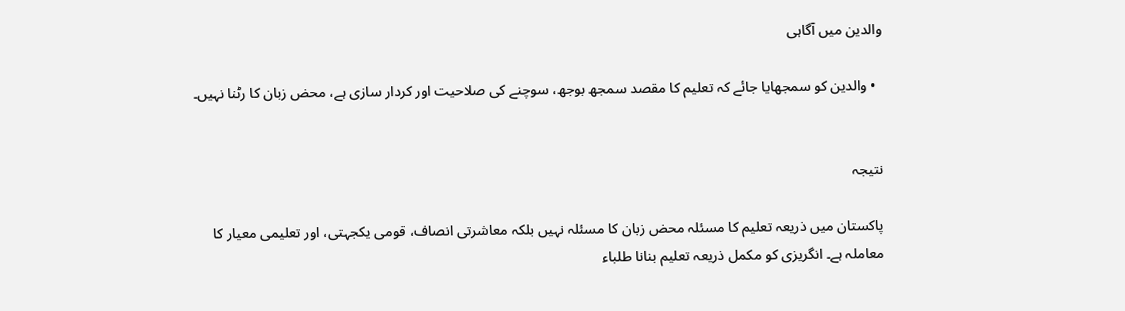والدین میں آگاہی

  • والدین کو سمجھایا جائے کہ تعلیم کا مقصد سمجھ بوجھ، سوچنے کی صلاحیت اور کردار سازی ہے، محض زبان کا رٹنا نہیں۔


نتیجہ

پاکستان میں ذریعہ تعلیم کا مسئلہ محض زبان کا مسئلہ نہیں بلکہ معاشرتی انصاف، قومی یکجہتی، اور تعلیمی معیار کا معاملہ ہے۔ انگریزی کو مکمل ذریعہ تعلیم بنانا طلباء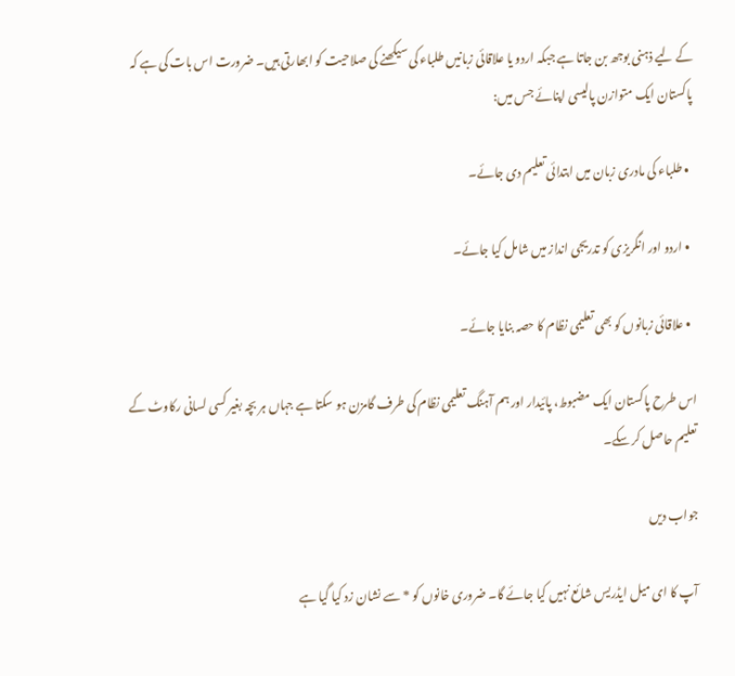کے لیے ذہنی بوجھ بن جاتا ہے جبکہ اردو یا علاقائی زبانیں طلباء کی سیکھنے کی صلاحیت کو ابھارتی ہیں۔ ضرورت اس بات کی ہے کہ پاکستان ایک متوازن پالیسی اپنائے جس میں:

  • طلباء کی مادری زبان میں ابتدائی تعلیم دی جائے۔

  • اردو اور انگریزی کو تدریجی انداز میں شامل کیا جائے۔

  • علاقائی زبانوں کو بھی تعلیمی نظام کا حصہ بنایا جائے۔

اس طرح پاکستان ایک مضبوط، پائیدار اور ہم آہنگ تعلیمی نظام کی طرف گامزن ہو سکتا ہے جہاں ہر بچہ بغیر کسی لسانی رکاوٹ کے تعلیم حاصل کر سکے۔

جواب دیں

آپ کا ای میل ایڈریس شائع نہیں کیا جائے گا۔ ضروری خانوں کو * سے نشان زد کیا گیا ہے